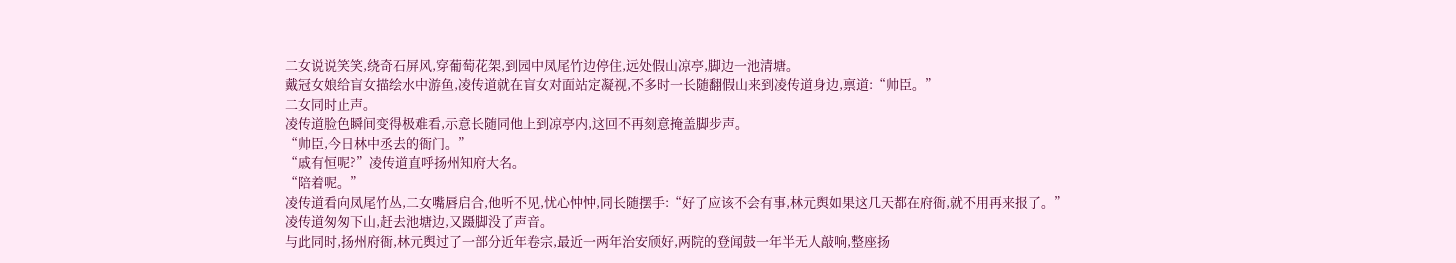二女说说笑笑,绕奇石屏风,穿葡萄花架,到园中凤尾竹边停住,远处假山凉亭,脚边一池清塘。
戴冠女娘给盲女描绘水中游鱼,凌传道就在盲女对面站定凝视,不多时一长随翻假山来到凌传道身边,禀道:“帅臣。”
二女同时止声。
凌传道脸色瞬间变得极难看,示意长随同他上到凉亭内,这回不再刻意掩盖脚步声。
“帅臣,今日林中丞去的衙门。”
“戚有恒呢?”凌传道直呼扬州知府大名。
“陪着呢。”
凌传道看向凤尾竹丛,二女嘴唇启合,他听不见,忧心忡忡,同长随摆手:“好了应该不会有事,林元舆如果这几天都在府衙,就不用再来报了。”
凌传道匆匆下山,赶去池塘边,又蹑脚没了声音。
与此同时,扬州府衙,林元舆过了一部分近年卷宗,最近一两年治安颀好,两院的登闻鼓一年半无人敲响,整座扬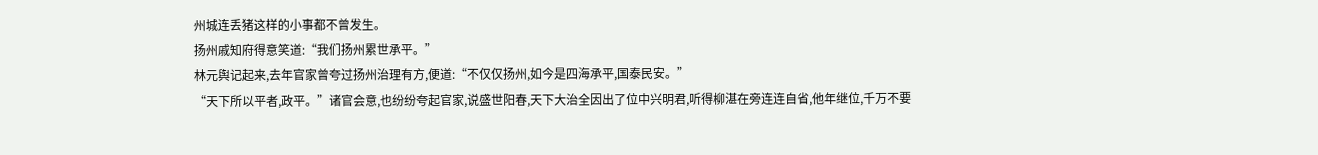州城连丢猪这样的小事都不曾发生。
扬州戚知府得意笑道:“我们扬州累世承平。”
林元舆记起来,去年官家曾夸过扬州治理有方,便道:“不仅仅扬州,如今是四海承平,国泰民安。”
“天下所以平者,政平。”诸官会意,也纷纷夸起官家,说盛世阳春,天下大治全因出了位中兴明君,听得柳湛在旁连连自省,他年继位,千万不要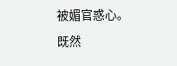被媚官惑心。
既然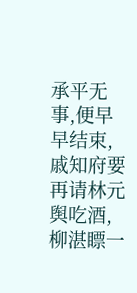承平无事,便早早结束,戚知府要再请林元舆吃酒,柳湛瞟一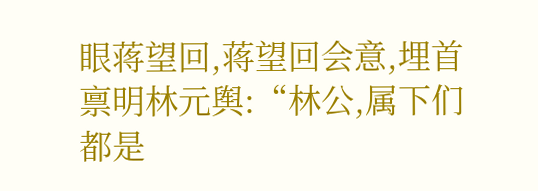眼蒋望回,蒋望回会意,埋首禀明林元舆:“林公,属下们都是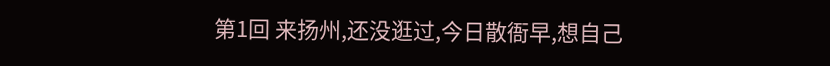第1回 来扬州,还没逛过,今日散衙早,想自己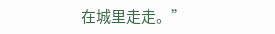在城里走走。”